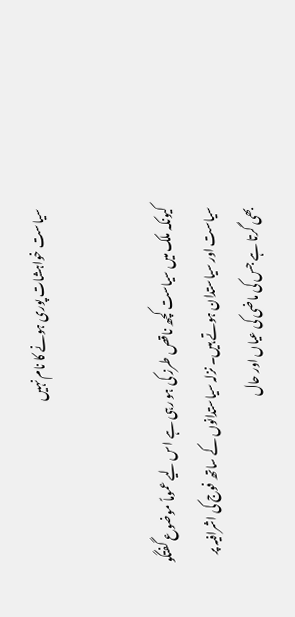سیاست خواہشات پوری ہونے کا نام نہیں


کیونکہ ملک میں سیاست کچھ ناقص طرز کی ہو رہی ہے اس لیے عموماً موضوع گفتگو سیاست اور سیاستدان ہوتے ہیں۔ نزلہ سیاستدانوں کے ساتھ فوج کی اشرافیہ پر بھی گرتا ہے جس کی ماضی کی عیاں اور حال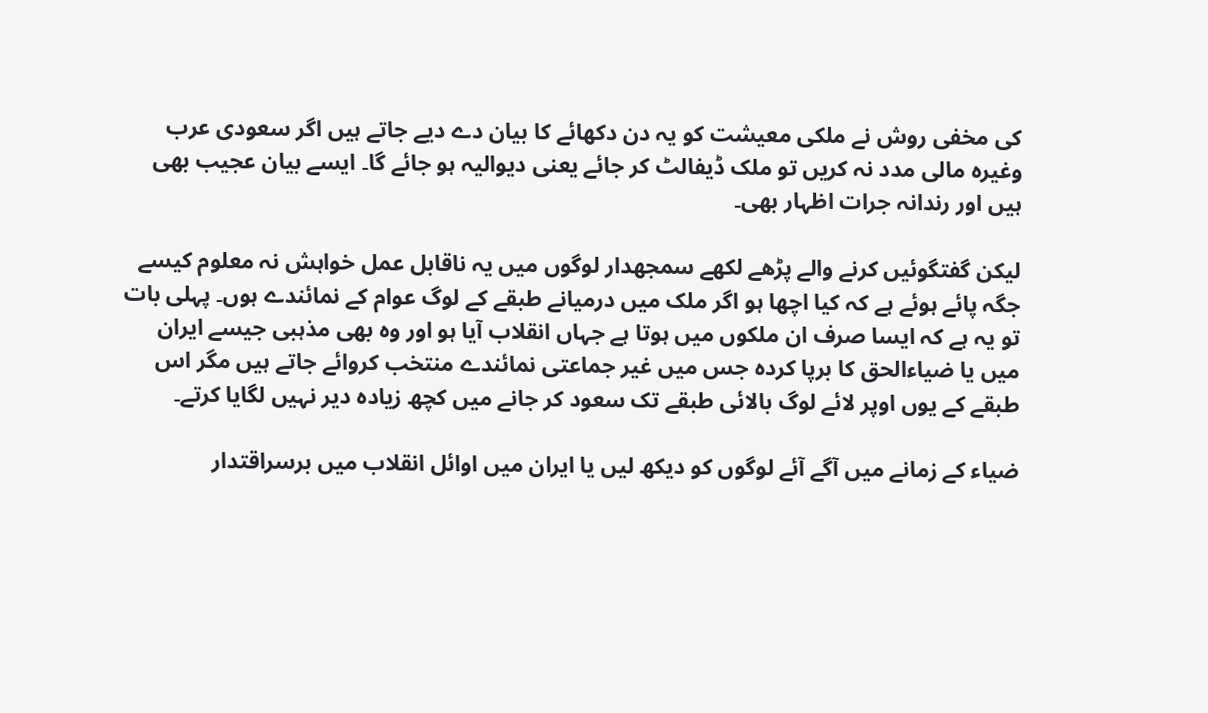کی مخفی روش نے ملکی معیشت کو یہ دن دکھائے کا بیان دے دیے جاتے ہیں اگر سعودی عرب وغیرہ مالی مدد نہ کریں تو ملک ڈیفالٹ کر جائے یعنی دیوالیہ ہو جائے گا۔ ایسے بیان عجیب بھی ہیں اور رندانہ جرات اظہار بھی۔

لیکن گفتگوئیں کرنے والے پڑھے لکھے سمجھدار لوگوں میں یہ ناقابل عمل خواہش نہ معلوم کیسے جگہ پائے ہوئے ہے کہ کیا اچھا ہو اگر ملک میں درمیانے طبقے کے لوگ عوام کے نمائندے ہوں۔ پہلی بات تو یہ ہے کہ ایسا صرف ان ملکوں میں ہوتا ہے جہاں انقلاب آیا ہو اور وہ بھی مذہبی جیسے ایران میں یا ضیاءالحق کا برپا کردہ جس میں غیر جماعتی نمائندے منتخب کروائے جاتے ہیں مگر اس طبقے کے یوں اوپر لائے لوگ بالائی طبقے تک سعود کر جانے میں کچھ زیادہ دیر نہیں لگایا کرتے۔

ضیاء کے زمانے میں آگے آئے لوگوں کو دیکھ لیں یا ایران میں اوائل انقلاب میں برسراقتدار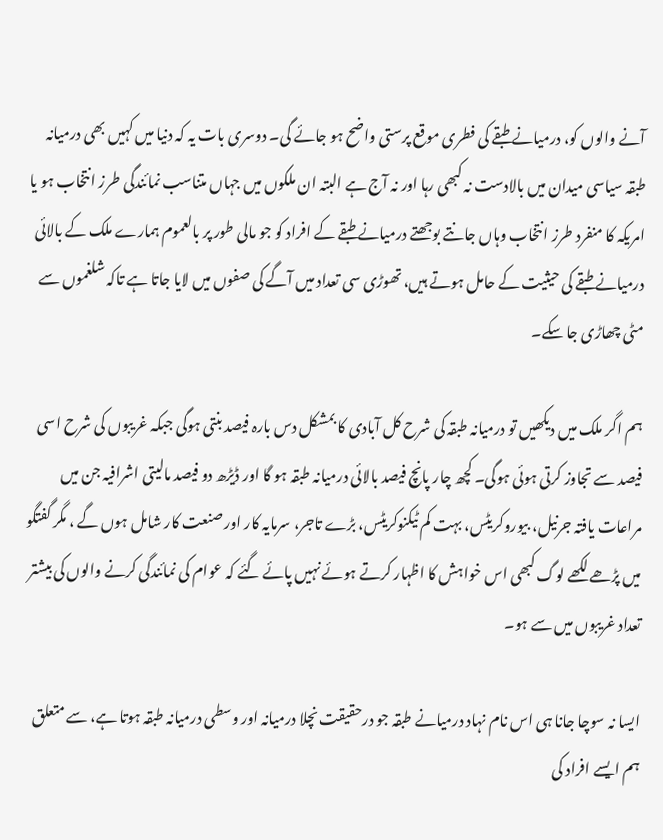آنے والوں کو، درمیانے طبقے کی فطری موقع پرستی واضح ہو جائے گی۔ دوسری بات یہ کہ دنیا میں کہیں بھی درمیانہ طبقہ سیاسی میدان میں بالادست نہ کبھی رہا اور نہ آج ہے البتہ ان ملکوں میں جہاں متناسب نمائندگی طرز انتخاب ہو یا امریکہ کا منفرد طرز انتخاب وہاں جانتے بوجھتے درمیانے طبقے کے افراد کو جو مالی طور پر بالعموم ہمارے ملک کے بالائی درمیانے طبقے کی حیثیت کے حامل ہوتے ہیں، تھوڑی سی تعداد میں آگے کی صفوں میں لایا جاتا ہے تاکہ شلغموں سے مٹی چھاڑی جا سکے۔

ہم اگر ملک میں دیکھیں تو درمیانہ طبقہ کی شرح کل آبادی کا بمشکل دس بارہ فیصد بنتی ہوگی جبکہ غریبوں کی شرح اسی فیصد سے تجاوز کرتی ہوئی ہوگی۔ کچھ چار پانچ فیصد بالائی درمیانہ طبقہ ہو گا اور ڈیڑھ دو فیصد مالیتی اشرافیہ جن میں مراعات یافتہ جرنیل، بیوروکریٹس، بہت کم ٹیکنوکریٹس، بڑے تاجر، سرمایہ کار اور صنعت کار شامل ہوں گے ، مگر گفتگو میں پڑھے لکھے لوگ کبھی اس خواہش کا اظہار کرتے ہوئے نہیں پائے گئے کہ عوام کی نمائندگی کرنے والوں کی بیشتر تعداد غریبوں میں سے ہو۔

ایسا نہ سوچا جانا ہی اس نام نہاد درمیانے طبقہ جو درحقیقت نچلا درمیانہ اور وسطی درمیانہ طبقہ ہوتا ہے، سے متعلق ہم ایسے افراد کی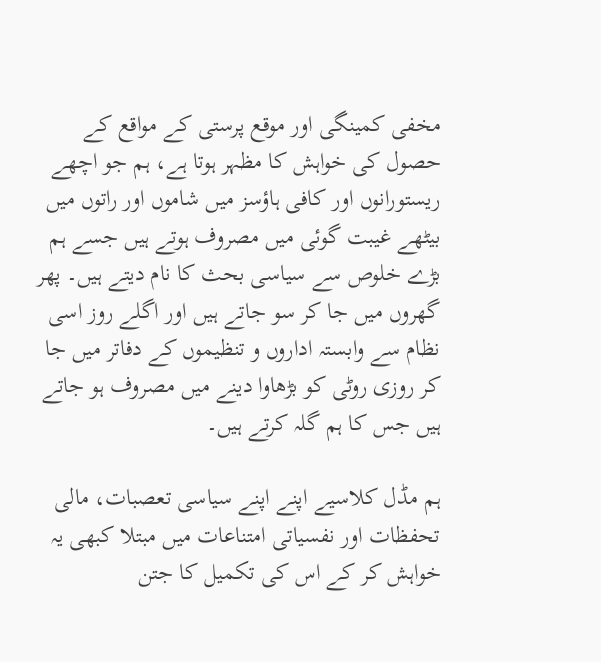مخفی کمینگی اور موقع پرستی کے مواقع کے حصول کی خواہش کا مظہر ہوتا ہے، ہم جو اچھے ریستورانوں اور کافی ہاؤسز میں شاموں اور راتوں میں بیٹھے غیبت گوئی میں مصروف ہوتے ہیں جسے ہم بڑے خلوص سے سیاسی بحث کا نام دیتے ہیں۔ پھر گھروں میں جا کر سو جاتے ہیں اور اگلے روز اسی نظام سے وابستہ اداروں و تنظیموں کے دفاتر میں جا کر روزی روٹی کو بڑھاوا دینے میں مصروف ہو جاتے ہیں جس کا ہم گلہ کرتے ہیں۔

ہم مڈل کلاسیے اپنے اپنے سیاسی تعصبات، مالی تحفظات اور نفسیاتی امتناعات میں مبتلا کبھی یہ خواہش کر کے اس کی تکمیل کا جتن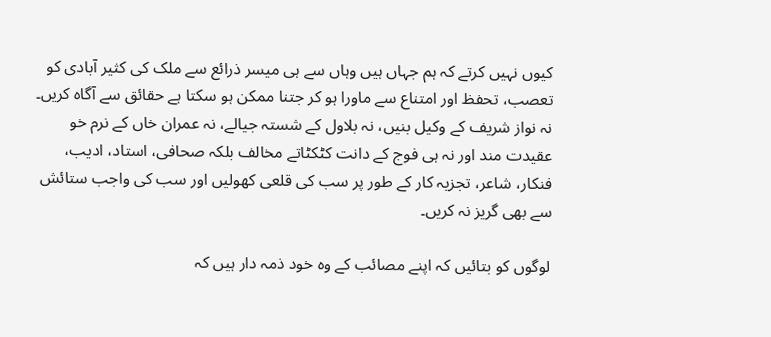کیوں نہیں کرتے کہ ہم جہاں ہیں وہاں سے ہی میسر ذرائع سے ملک کی کثیر آبادی کو تعصب، تحفظ اور امتناع سے ماورا ہو کر جتنا ممکن ہو سکتا ہے حقائق سے آگاہ کریں۔ نہ نواز شریف کے وکیل بنیں، نہ بلاول کے شستہ جیالے، نہ عمران خاں کے نرم خو عقیدت مند اور نہ ہی فوج کے دانت کٹکٹاتے مخالف بلکہ صحافی، استاد، ادیب، فنکار، شاعر، تجزیہ کار کے طور پر سب کی قلعی کھولیں اور سب کی واجب ستائش سے بھی گریز نہ کریں۔

لوگوں کو بتائیں کہ اپنے مصائب کے وہ خود ذمہ دار ہیں کہ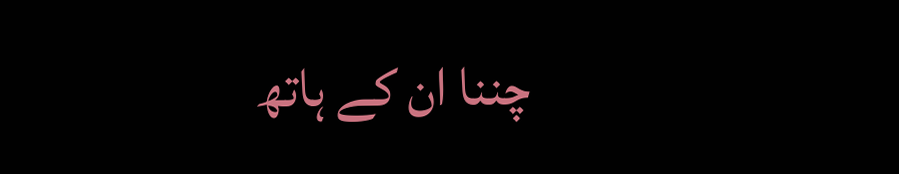چننا ان کے ہاتھ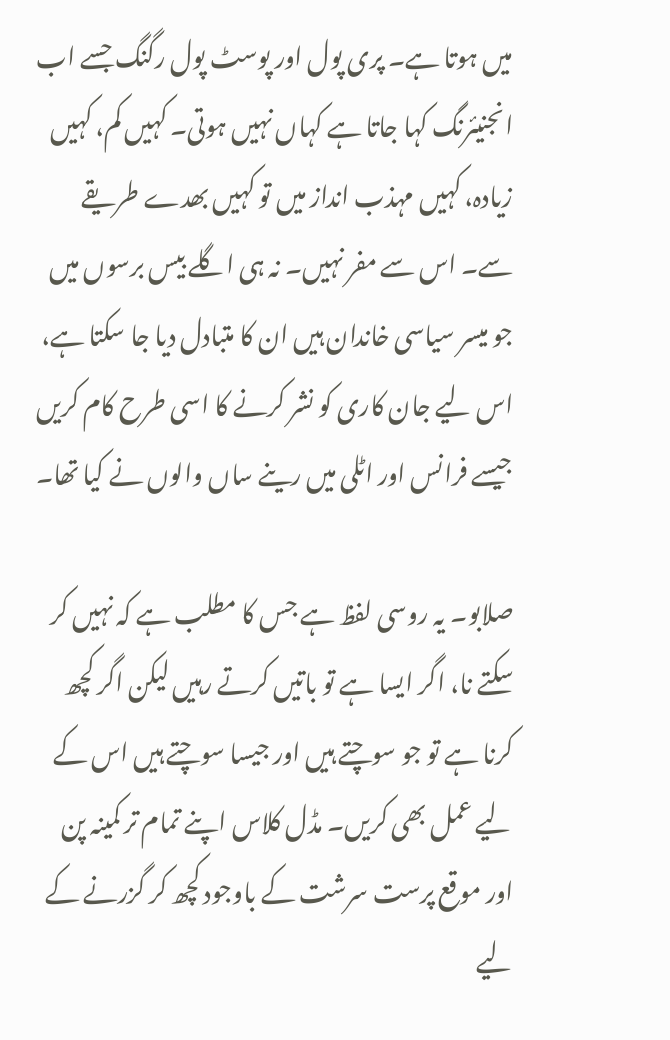میں ہوتا ہے۔ پری پول اور پوسٹ پول رگنگ جسے اب انجنیئرنگ کہا جاتا ہے کہاں نہیں ہوتی۔ کہیں کم، کہیں زیادہ، کہیں مہذب انداز میں تو کہیں بھدے طریقے سے۔ اس سے مفر نہیں۔ نہ ہی اگلے بیس برسوں میں جو میسر سیاسی خاندان ہیں ان کا متبادل دیا جا سکتا ہے، اس لیے جان کاری کو نشر کرنے کا اسی طرح کام کریں جیسے فرانس اور اٹلی میں رینے ساں والوں نے کیا تھا۔

صلابو۔ یہ روسی لفظ ہے جس کا مطلب ہے کہ نہیں کر سکتے نا، اگر ایسا ہے تو باتیں کرتے رہیں لیکن اگر کچھ کرنا ہے تو جو سوچتے ہیں اور جیسا سوچتے ہیں اس کے لیے عمل بھی کریں۔ مڈل کلاس اپنے تمام تر کمینہ پن اور موقع پرست سرشت کے باوجود کچھ کر گزرنے کے لیے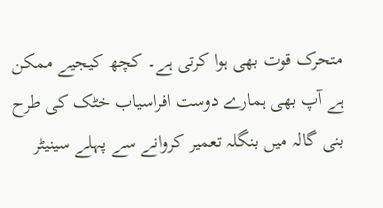متحرک قوت بھی ہوا کرتی ہے۔ کچھ کیجیے ممکن ہے آپ بھی ہمارے دوست افراسیاب خٹک کی طرح بنی گالہ میں بنگلہ تعمیر کروانے سے پہلے سینیٹر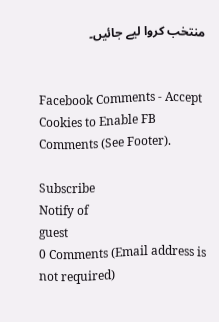منتخب کروا لیے جائیں۔


Facebook Comments - Accept Cookies to Enable FB Comments (See Footer).

Subscribe
Notify of
guest
0 Comments (Email address is not required)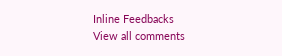Inline Feedbacks
View all comments